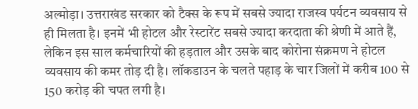अल्मोड़ा। उत्तराखंड सरकार को टैक्स के रूप में सबसे ज्यादा राजस्व पर्यटन व्यवसाय से ही मिलता है। इनमें भी होटल और रेस्टारेंट सबसे ज्यादा करदाता की श्रेणी में आते हैं, लेकिन इस साल कर्मचारियों की हड़ताल और उसके बाद कोरोना संक्रमण ने होटल व्यवसाय की कमर तोड़ दी है। लॉकडाउन के चलते पहाड़ के चार जिलों में करीब 100 से 150 करोड़ की चपत लगी है।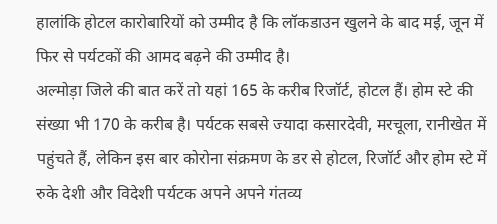हालांकि होटल कारोबारियों को उम्मीद है कि लॉकडाउन खुलने के बाद मई, जून में फिर से पर्यटकों की आमद बढ़ने की उम्मीद है।
अल्मोड़ा जिले की बात करें तो यहां 165 के करीब रिजॉर्ट, होटल हैं। होम स्टे की संख्या भी 170 के करीब है। पर्यटक सबसे ज्यादा कसारदेवी, मरचूला, रानीखेत में पहुंचते हैं, लेकिन इस बार कोरोना संक्रमण के डर से होटल, रिजॉर्ट और होम स्टे में रुके देशी और विदेशी पर्यटक अपने अपने गंतव्य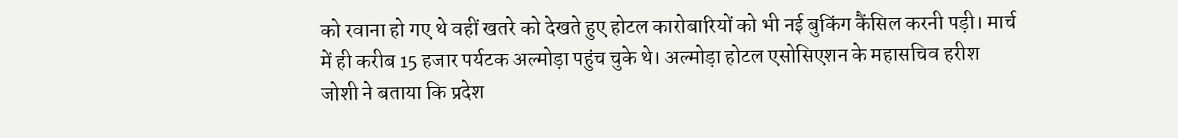को रवाना हो गए थे वहीं खतरे को देखते हुए होटल कारोबारियों को भी नई बुकिंग कैंसिल करनी पड़ी। मार्च में ही करीब 15 हजार पर्यटक अल्मोड़ा पहुंच चुके थे। अल्मोड़ा होटल एसोसिएशन के महासचिव हरीश जोशी ने बताया कि प्रदेश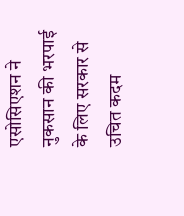एसोसिएशन ने नुकसान की भरपाई के लिए सरकार से उचित कदम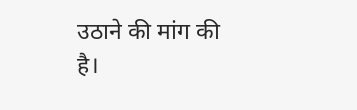उठाने की मांग की है।